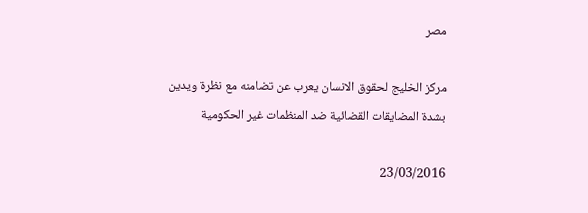مصر

مركز الخليج لحقوق الانسان يعرب عن تضامنه مع نظرة ويدين بشدة المضايقات القضائية ضد المنظمات غير الحكومية

23/03/2016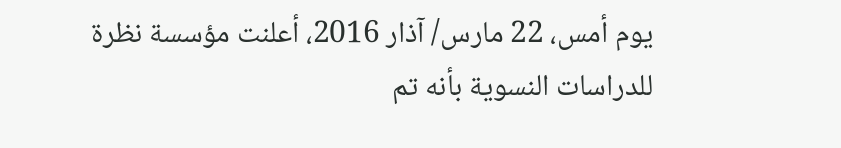يوم أمس، 22 مارس/ آذار 2016، أعلنت مؤسسة نظرة للدراسات النسوية بأنه تم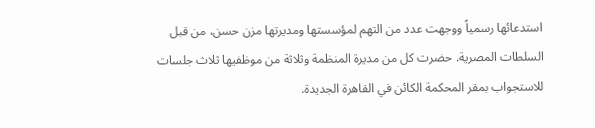استدعائها رسمياً ووجهت عدد من التهم لمؤسستها ومديرتها مزن حسن، من قبل السلطات المصرية. حضرت كل من مديرة المنظمة وثلاثة من موظفيها ثلاث جلسات للاستجواب بمقر المحكمة الكائن في القاهرة الجديدة.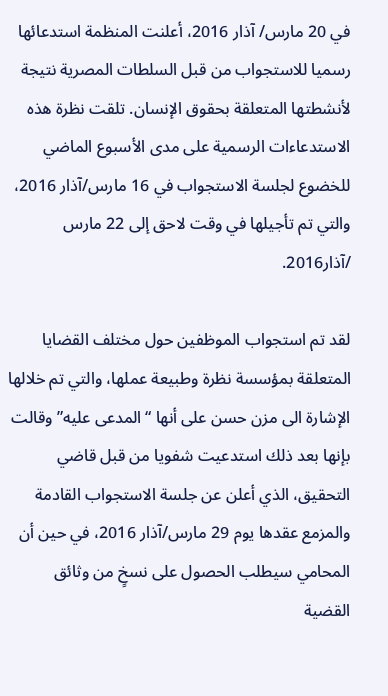في 20 مارس/ آذار 2016، أعلنت المنظمة استدعائها رسميا للاستجواب من قبل السلطات المصرية نتيجة لأنشطتها المتعلقة بحقوق الإنسان. تلقت نظرة هذه الاستدعاءات الرسمية على مدى الأسبوع الماضي للخضوع لجلسة الاستجواب في 16 مارس/آذار 2016، والتي تم تأجيلها في وقت لاحق إلى 22 مارس /آذار2016.

لقد تم استجواب الموظفين حول مختلف القضايا المتعلقة بمؤسسة نظرة وطبيعة عملها، والتي تم خلالها الإشارة الى مزن حسن على أنها “المدعى عليه” وقالت بإنها بعد ذلك استدعيت شفويا من قبل قاضي التحقيق، الذي أعلن عن جلسة الاستجواب القادمة والمزمع عقدها يوم 29 مارس/آذار 2016، في حين أن المحامي سيطلب الحصول على نسخٍ من وثائق القضية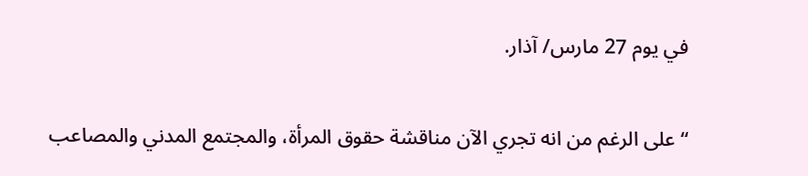في يوم 27 مارس/ آذار.

“على الرغم من انه تجري الآن مناقشة حقوق المرأة، والمجتمع المدني والمصاعب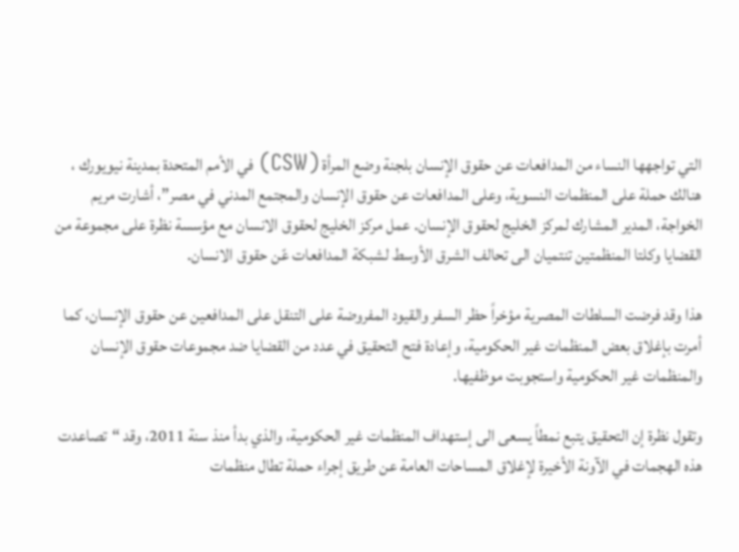التي تواجهها النساء من المدافعات عن حقوق الإنسان بلجنة وضع المرأة (CSW) في الأمم المتحدة بمدينة نيويورك ، هنالك حملة على المنظمات النسوية، وعلى المدافعات عن حقوق الإنسان والمجتمع المدني في مصر”، أشارت مريم الخواجة، المدير المشارك لمركز الخليج لحقوق الإنسان. عمل مركز الخليج لحقوق الانسان مع مؤسسة نظرة على مجموعة من القضايا وكلتا المنظمتين تنتميان الى تحالف الشرق الأوسط لشبكة المدافعات عّن حقوق الانسان.

هذا وقد فرضت السلطات المصرية مؤخراً حظر السفر والقيود المفروضة على التنقل على المدافعين عن حقوق الإنسان، كما  أمرت بإغلاق بعض المنظمات غير الحكومية، وإعادة فتح التحقيق في عدد من القضايا ضد مجموعات حقوق الإنسان والمنظمات غير الحكومية واستجوبت موظفيها.

وتقول نظرة إن التحقيق يتبع نمطاً يسعى الى إستهداف المنظمات غير الحكومية، والذي بدأ منذ سنة 2011، وقد “تصاعدت هذه الهجمات في الآونة الأخيرة لإغلاق المساحات العامة عن طريق إجراء حملة تطال منظمات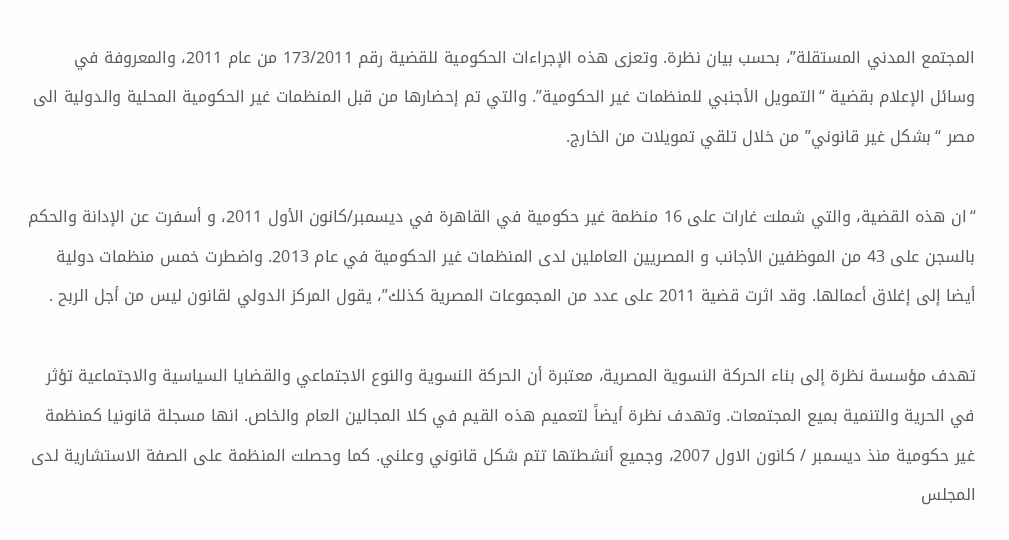المجتمع المدني المستقلة”، بحسب بيان نظرة. وتعزى هذه الإجراءات الحكومية للقضية رقم 173/2011 من عام 2011، والمعروفة في وسائل الإعلام بقضية “التمويل الأجنبي للمنظمات غير الحكومية”. والتي تم إحضارها من قبل المنظمات غير الحكومية المحلية والدولية الى مصر “بشكل غير قانوني” من خلال تلقي تمويلات من الخارج.

“ان هذه القضية، والتي شملت غارات على 16 منظمة غير حكومية في القاهرة في ديسمبر/كانون الأول 2011، و أسفرت عن الإدانة والحكم بالسجن على 43 من الموظفين الأجانب و المصريين العاملين لدى المنظمات غير الحكومية في عام 2013. واضطرت خمس منظمات دولية أيضا إلى إغلاق أعمالها. وقد اثرت قضية 2011 على عدد من المجموعات المصرية كذلك”، يقول المركز الدولي لقانون ليس من أجل الربح .

تهدف مؤسسة نظرة إلى بناء الحركة النسوية المصرية، معتبرة أن الحركة النسوية والنوع الاجتماعي والقضايا السياسية والاجتماعية تؤثر في الحرية والتنمية بميع المجتمعات. وتهدف نظرة أيضاً لتعميم هذه القيم في كلا المجالين العام والخاص. انها مسجلة قانونيا كمنظمة غير حكومية منذ ديسمبر / كانون الاول 2007، وجميع أنشطتها تتم شكل قانوني وعلني. كما وحصلت المنظمة على الصفة الاستشارية لدى المجلس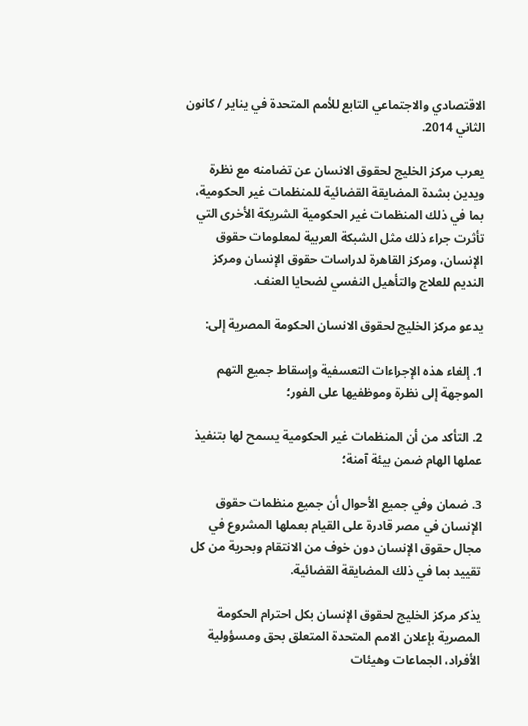الاقتصادي والاجتماعي التابع للأمم المتحدة في يناير / كانون الثاني 2014.

يعرب مركز الخليج لحقوق الانسان عن تضامنه مع نظرة ويدين بشدة المضايقة القضائية للمنظمات غير الحكومية، بما في ذلك المنظمات غير الحكومية الشريكة الأخرى التي تأثرت جراء ذلك مثل الشبكة العربية لمعلومات حقوق الإنسان، ومركز القاهرة لدراسات حقوق الإنسان ومركز النديم للعلاج والتأهيل النفسي لضحايا العنف.

يدعو مركز الخليج لحقوق الانسان الحكومة المصرية إلى:

1. إلغاء هذه الإجراءات التعسفية وإسقاط جميع التهم الموجهة إلى نظرة وموظفيها على الفور؛

2. التأكد من أن المنظمات غير الحكومية يسمح لها بتنفيذ عملها الهام ضمن بيئة آمنة؛

3. ضمان وفي جميع الأحوال أن جميع منظمات حقوق الإنسان في مصر قادرة على القيام بعملها المشروع في مجال حقوق الإنسان دون خوف من الانتقام وبحرية من كل تقييد بما في ذلك المضايقة القضائية.

يذكر مركز الخليج لحقوق الإنسان بكل احترام الحكومة المصرية بإعلان الامم المتحدة المتعلق بحق ومسؤولية الأفراد، الجماعات وهيئات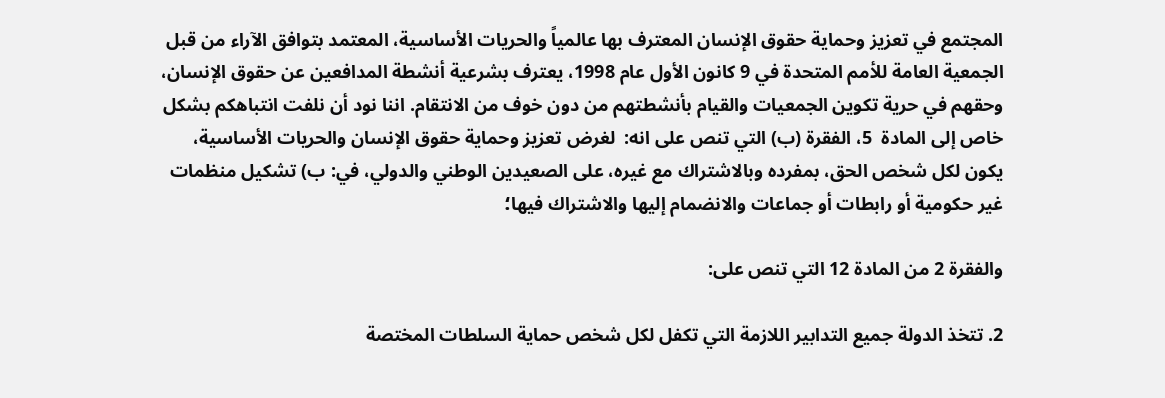المجتمع في تعزيز وحماية حقوق الإنسان المعترف بها عالمياً والحريات الأساسية، المعتمد بتوافق الآراء من قبل الجمعية العامة للأمم المتحدة في 9 كانون الأول عام 1998، يعترف بشرعية أنشطة المدافعين عن حقوق الإنسان، وحقهم في حرية تكوين الجمعيات والقيام بأنشطتهم من دون خوف من الانتقام. اننا نود أن نلفت انتباهكم بشكل خاص إلى المادة  5، الفقرة (ب) التي تنص على انه:  لغرض تعزيز وحماية حقوق الإنسان والحريات الأساسية، يكون لكل شخص الحق، بمفرده وبالاشتراك مع غيره، على الصعيدين الوطني والدولي، في: ب) تشكيل منظمات غير حكومية أو رابطات أو جماعات والانضمام إليها والاشتراك فيها؛

والفقرة 2 من المادة 12 التي تنص على:

2. تتخذ الدولة جميع التدابير اللازمة التي تكفل لكل شخص حماية السلطات المختصة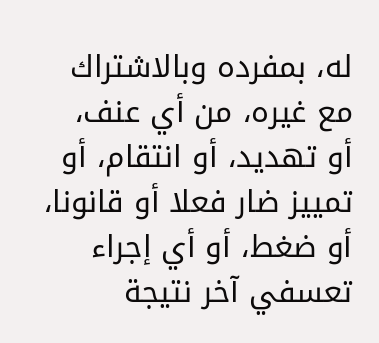له، بمفرده وبالاشتراك مع غيره، من أي عنف، أو تهديد، أو انتقام، أو تمييز ضار فعلا أو قانونا، أو ضغط، أو أي إجراء تعسفي آخر نتيجة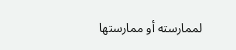لممارسته أو ممارستها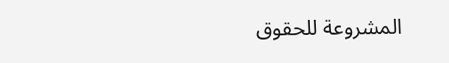المشروعة للحقوق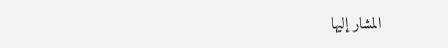المشار إليها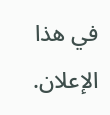في هذا الإعلان.